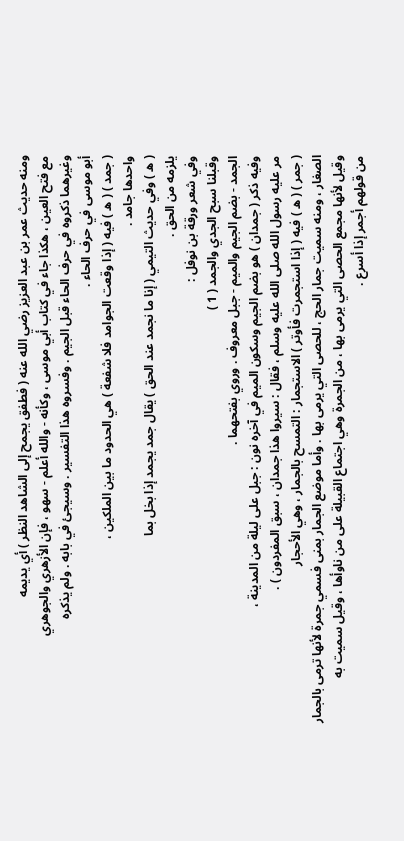ومنه حديث عمر بن عبد العزيز رضي الله عنه ( فطفق يجمح إلى الشاهد النظر ) أي يديمه
مع فتح العين ، هكذا جاء في كتاب أبي موسى ، وكأنه - والله أعلم - سهو ، فإن الأزهري والجوهري
وغيرهما ذكروه في حرف الحاء قبل الجيم . وفسروه هذا التفسير . وسيجئ في بابه . ولم يذكره
أبو موسى في حرف الحاء .
( جمد ) ( ه ) فيه ( إذا وقعت الجوامد فلا شفعة ) هي الحدود ما بين الملكين ،
واحدها جامد .
( ه ) وفي حديث التيمي ( إنا ما نجمد عند الحق ) يقال جمد يجمد إذا بخل بما
يلزمه من الحق .
وفي شعر ورقة بن نوفل :
وقبلنا سبح الجدي والجمد ( 1 )
الجمد - بضم الجيم والميم - جبل معروف . وروي بفتحهما .
وفيه ذكر ( جمدان ) هو بضم الجيم وسكون الميم في آخره نون : جبل على ليلة من المدينة ،
مر عليه رسول الله صلى الله عليه وسلم ، فقال : سيروا هذا جمدان ، سبق المفردون ) .
( جمر ) ( ه ) فيه ( إذا استجمرت فأوتر ) الاستجمار : التمسح بالجمار ، وهي الأحجار
الصغار ، ومنه سميت جمار الحج ، للحصى التي يرمى بها . وأما موضع الجمار بمنى فسمي جمرة لأنها ترمى بالجمار
وقيل لأنها مجمع الحصى التي يرمى بها ، من الجمرة وهي اجتماع القبيلة على من ناوأها ، وقيل سميت به
من قولهم أجمر إذا أسرع .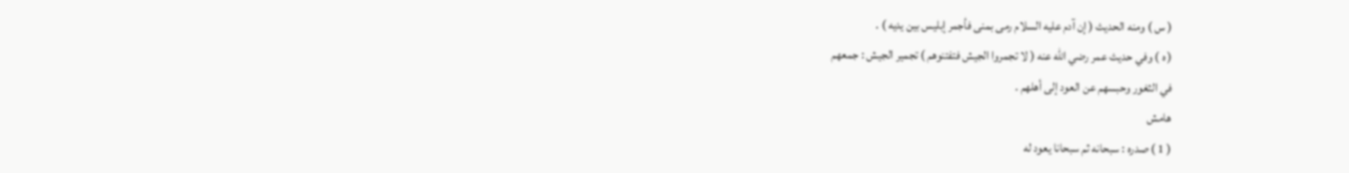( س ) ومنه الحديث ( إن آدم عليه السلام رمى بمنى فأجمر إبليس بين يديه ) .
( ه ) وفي حديث عمر رضي الله عنه ( لا تجمروا الجيش فتفتنوهم ) تجمير الجيش : جمعهم
في الثغور وحبسهم عن العود إلى أهلهم .
هامش
( 1 ) صدره : سبحانه ثم سبحانا يعود له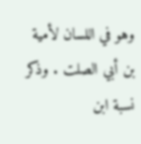وهو في اللسان لأمية بن أبي الصلت . وذكر نسبة ابن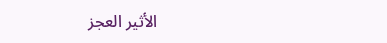الأثير العجز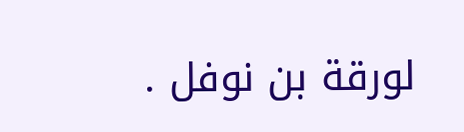لورقة بن نوفل .